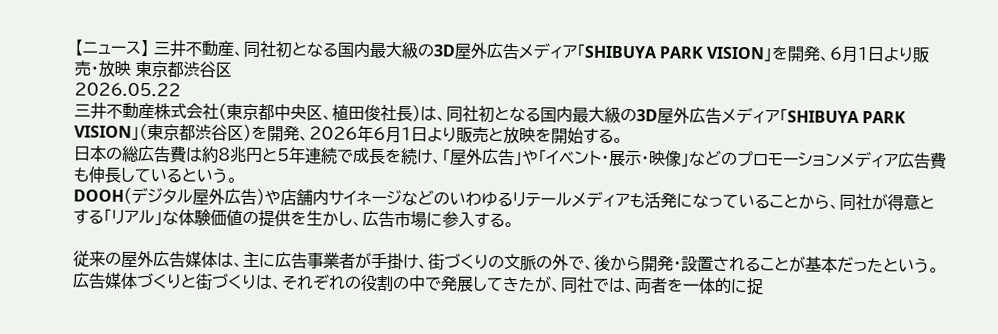【ニュース】 三井不動産、同社初となる国内最大級の3D屋外広告メディア「SHIBUYA PARK VISION」を開発、6月1日より販売・放映 東京都渋谷区
2026.05.22
三井不動産株式会社(東京都中央区、植田俊社長)は、同社初となる国内最大級の3D屋外広告メディア「SHIBUYA PARK VISION」(東京都渋谷区)を開発、2026年6月1日より販売と放映を開始する。
日本の総広告費は約8兆円と5年連続で成長を続け、「屋外広告」や「イベント・展示・映像」などのプロモーションメディア広告費も伸長しているという。
DOOH(デジタル屋外広告)や店舗内サイネージなどのいわゆるリテールメディアも活発になっていることから、同社が得意とする「リアル」な体験価値の提供を生かし、広告市場に参入する。

従来の屋外広告媒体は、主に広告事業者が手掛け、街づくりの文脈の外で、後から開発・設置されることが基本だったという。
広告媒体づくりと街づくりは、それぞれの役割の中で発展してきたが、同社では、両者を一体的に捉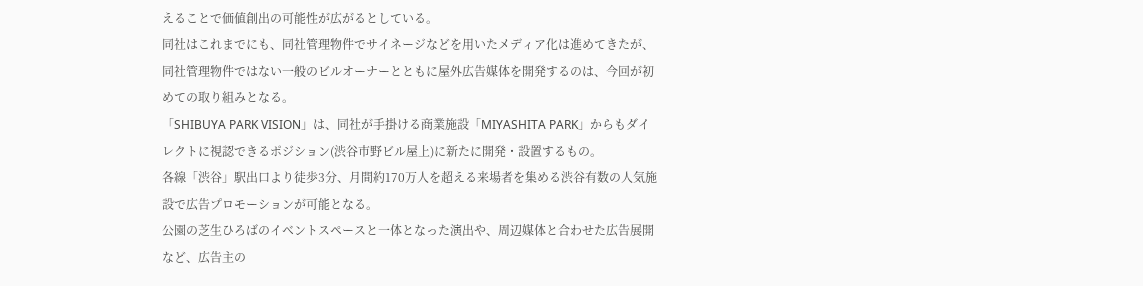えることで価値創出の可能性が広がるとしている。
同社はこれまでにも、同社管理物件でサイネージなどを用いたメディア化は進めてきたが、同社管理物件ではない一般のビルオーナーとともに屋外広告媒体を開発するのは、今回が初めての取り組みとなる。
「SHIBUYA PARK VISION」は、同社が手掛ける商業施設「MIYASHITA PARK」からもダイレクトに視認できるポジション(渋谷市野ビル屋上)に新たに開発・設置するもの。
各線「渋谷」駅出口より徒歩3分、月間約170万人を超える来場者を集める渋谷有数の人気施設で広告プロモーションが可能となる。
公園の芝生ひろばのイベントスペースと一体となった演出や、周辺媒体と合わせた広告展開など、広告主の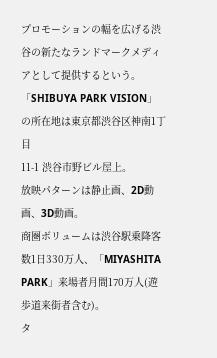プロモーションの幅を広げる渋谷の新たなランドマークメディアとして提供するという。
「SHIBUYA PARK VISION」の所在地は東京都渋谷区神南1丁目
11-1 渋谷市野ビル屋上。
放映パターンは静止画、2D動画、3D動画。
商圏ボリュームは渋谷駅乗降客数1日330万人、「MIYASHITA PARK」来場者月間170万人(遊歩道来街者含む)。
タ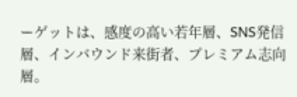ーゲットは、感度の高い若年層、SNS発信層、インバウンド来街者、プレミアム志向層。